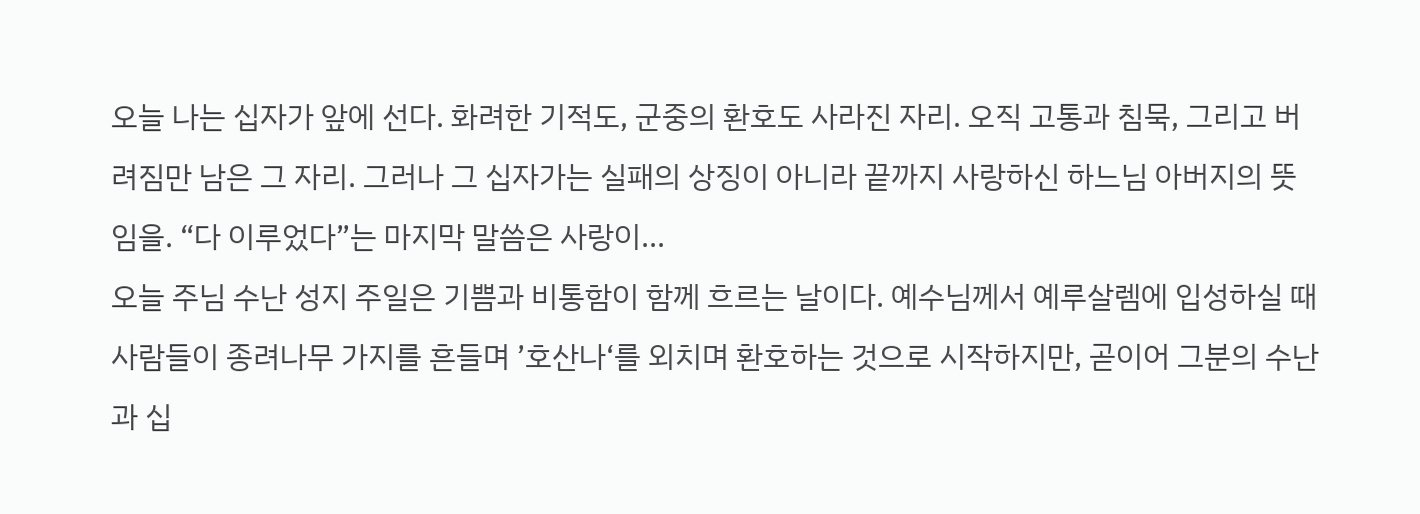오늘 나는 십자가 앞에 선다. 화려한 기적도, 군중의 환호도 사라진 자리. 오직 고통과 침묵, 그리고 버려짐만 남은 그 자리. 그러나 그 십자가는 실패의 상징이 아니라 끝까지 사랑하신 하느님 아버지의 뜻임을. “다 이루었다”는 마지막 말씀은 사랑이...
오늘 주님 수난 성지 주일은 기쁨과 비통함이 함께 흐르는 날이다. 예수님께서 예루살렘에 입성하실 때 사람들이 종려나무 가지를 흔들며 ’호산나‘를 외치며 환호하는 것으로 시작하지만, 곧이어 그분의 수난과 십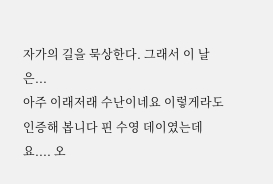자가의 길을 묵상한다. 그래서 이 날은...
아주 이래저래 수난이네요 이렇게라도 인증해 봅니다 핀 수영 데이였는데요.... 오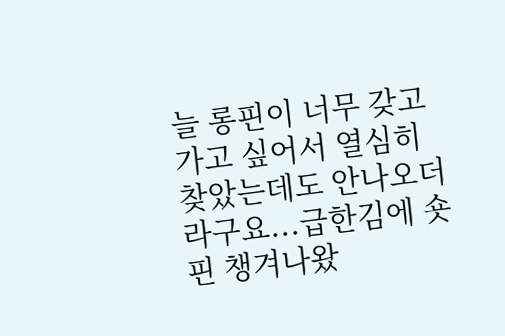늘 롱핀이 너무 갖고 가고 싶어서 열심히 찾았는데도 안나오더라구요...급한김에 숏핀 챙겨나왔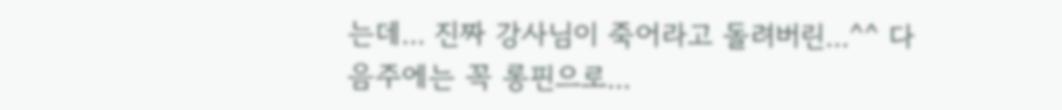는데... 진짜 강사님이 죽어라고 돌려버린...^^ 다음주에는 꼭 롱핀으로...